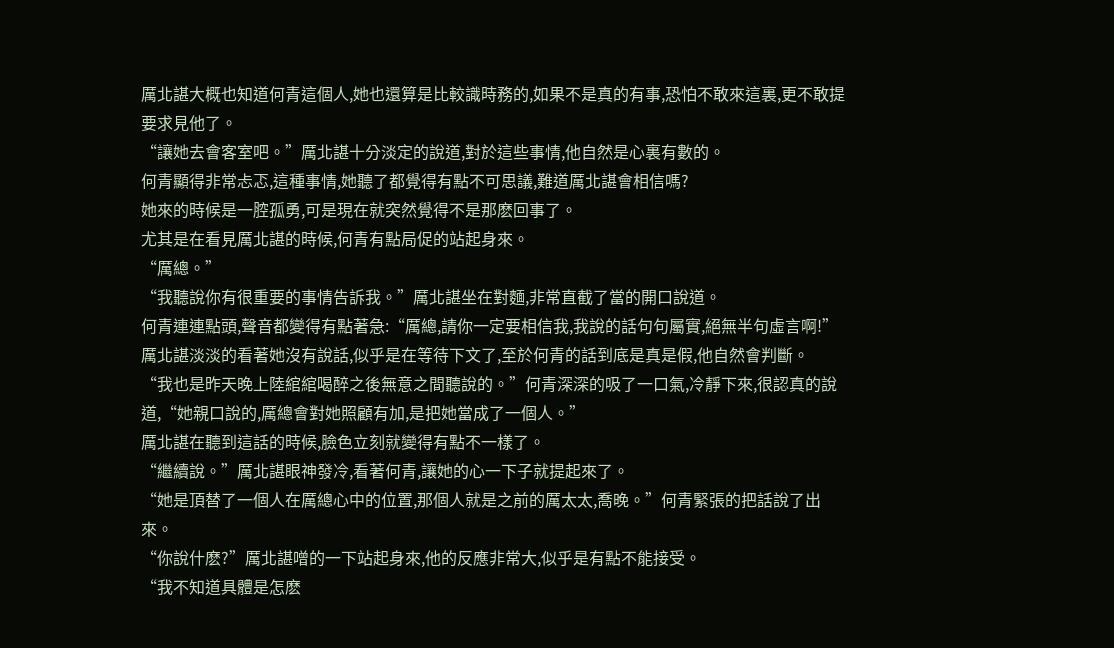厲北諶大概也知道何青這個人,她也還算是比較識時務的,如果不是真的有事,恐怕不敢來這裏,更不敢提要求見他了。
“讓她去會客室吧。”厲北諶十分淡定的說道,對於這些事情,他自然是心裏有數的。
何青顯得非常忐忑,這種事情,她聽了都覺得有點不可思議,難道厲北諶會相信嗎?
她來的時候是一腔孤勇,可是現在就突然覺得不是那麽回事了。
尤其是在看見厲北諶的時候,何青有點局促的站起身來。
“厲總。”
“我聽說你有很重要的事情告訴我。”厲北諶坐在對麵,非常直截了當的開口說道。
何青連連點頭,聲音都變得有點著急:“厲總,請你一定要相信我,我說的話句句屬實,絕無半句虛言啊!”
厲北諶淡淡的看著她沒有說話,似乎是在等待下文了,至於何青的話到底是真是假,他自然會判斷。
“我也是昨天晚上陸綰綰喝醉之後無意之間聽說的。”何青深深的吸了一口氣,冷靜下來,很認真的說道,“她親口說的,厲總會對她照顧有加,是把她當成了一個人。”
厲北諶在聽到這話的時候,臉色立刻就變得有點不一樣了。
“繼續說。”厲北諶眼神發冷,看著何青,讓她的心一下子就提起來了。
“她是頂替了一個人在厲總心中的位置,那個人就是之前的厲太太,喬晚。”何青緊張的把話說了出來。
“你說什麽?”厲北諶噌的一下站起身來,他的反應非常大,似乎是有點不能接受。
“我不知道具體是怎麽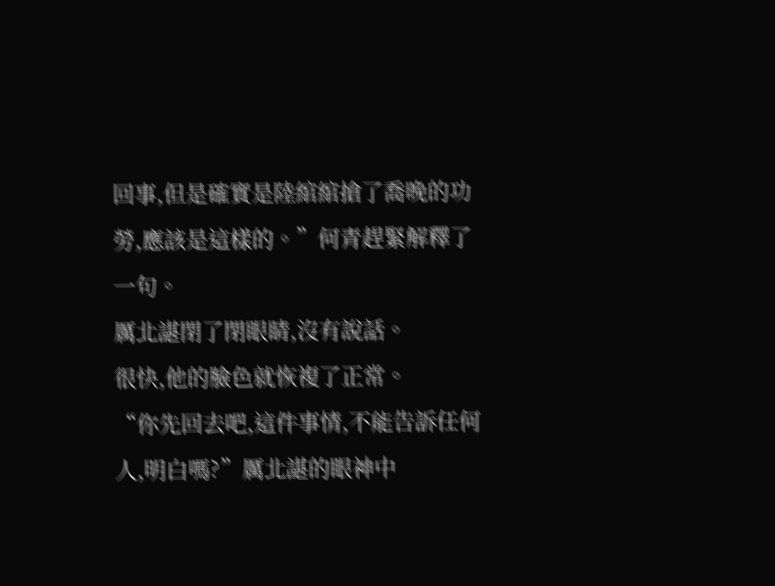回事,但是確實是陸綰綰搶了喬晚的功勞,應該是這樣的。”何青趕緊解釋了一句。
厲北諶閉了閉眼睛,沒有說話。
很快,他的臉色就恢複了正常。
“你先回去吧,這件事情,不能告訴任何人,明白嗎?”厲北諶的眼神中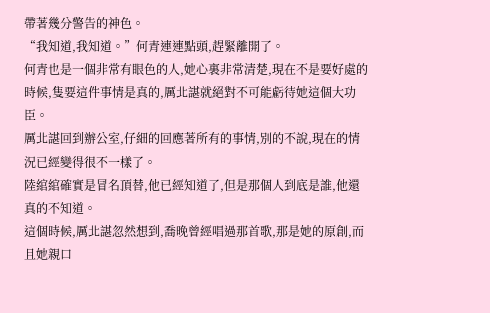帶著幾分警告的神色。
“我知道,我知道。”何青連連點頭,趕緊離開了。
何青也是一個非常有眼色的人,她心裏非常清楚,現在不是要好處的時候,隻要這件事情是真的,厲北諶就絕對不可能虧待她這個大功臣。
厲北諶回到辦公室,仔細的回應著所有的事情,別的不說,現在的情況已經變得很不一樣了。
陸綰綰確實是冒名頂替,他已經知道了,但是那個人到底是誰,他還真的不知道。
這個時候,厲北諶忽然想到,喬晚曾經唱過那首歌,那是她的原創,而且她親口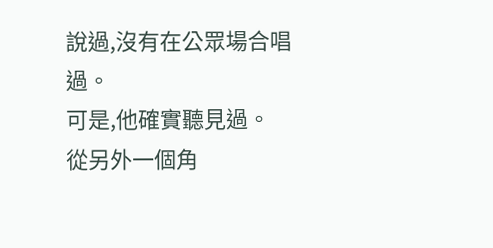說過,沒有在公眾場合唱過。
可是,他確實聽見過。
從另外一個角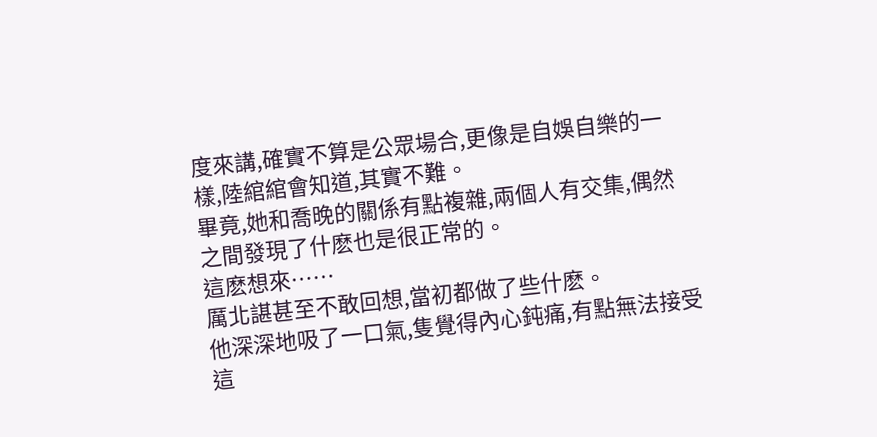度來講,確實不算是公眾場合,更像是自娛自樂的一樣,陸綰綰會知道,其實不難。
畢竟,她和喬晚的關係有點複雜,兩個人有交集,偶然之間發現了什麽也是很正常的。
這麽想來……
厲北諶甚至不敢回想,當初都做了些什麽。
他深深地吸了一口氣,隻覺得內心鈍痛,有點無法接受這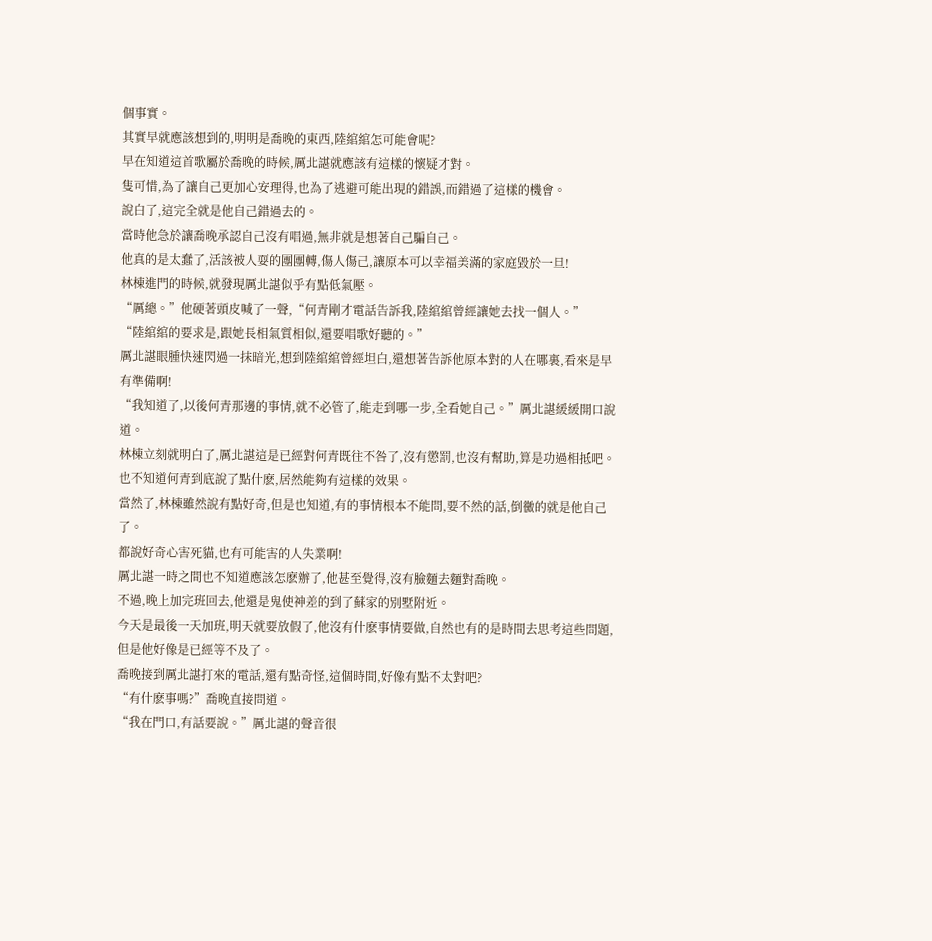個事實。
其實早就應該想到的,明明是喬晚的東西,陸綰綰怎可能會呢?
早在知道這首歌屬於喬晚的時候,厲北諶就應該有這樣的懷疑才對。
隻可惜,為了讓自己更加心安理得,也為了逃避可能出現的錯誤,而錯過了這樣的機會。
說白了,這完全就是他自己錯過去的。
當時他急於讓喬晚承認自己沒有唱過,無非就是想著自己騙自己。
他真的是太蠢了,活該被人耍的團團轉,傷人傷己,讓原本可以幸福美滿的家庭毀於一旦!
林棟進門的時候,就發現厲北諶似乎有點低氣壓。
“厲總。”他硬著頭皮喊了一聲,“何青剛才電話告訴我,陸綰綰曾經讓她去找一個人。”
“陸綰綰的要求是,跟她長相氣質相似,還要唱歌好聽的。”
厲北諶眼腫快速閃過一抹暗光,想到陸綰綰曾經坦白,還想著告訴他原本對的人在哪裏,看來是早有準備啊!
“我知道了,以後何青那邊的事情,就不必管了,能走到哪一步,全看她自己。”厲北諶緩緩開口說道。
林棟立刻就明白了,厲北諶這是已經對何青既往不咎了,沒有懲罰,也沒有幫助,算是功過相抵吧。
也不知道何青到底說了點什麽,居然能夠有這樣的效果。
當然了,林棟雖然說有點好奇,但是也知道,有的事情根本不能問,要不然的話,倒黴的就是他自己了。
都說好奇心害死貓,也有可能害的人失業啊!
厲北諶一時之間也不知道應該怎麽辦了,他甚至覺得,沒有臉麵去麵對喬晚。
不過,晚上加完班回去,他還是鬼使神差的到了蘇家的別墅附近。
今天是最後一天加班,明天就要放假了,他沒有什麽事情要做,自然也有的是時間去思考這些問題,但是他好像是已經等不及了。
喬晚接到厲北諶打來的電話,還有點奇怪,這個時間,好像有點不太對吧?
“有什麽事嗎?”喬晚直接問道。
“我在門口,有話要說。”厲北諶的聲音很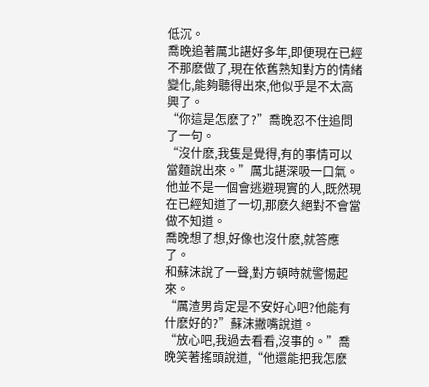低沉。
喬晚追著厲北諶好多年,即便現在已經不那麽做了,現在依舊熟知對方的情緒變化,能夠聽得出來,他似乎是不太高興了。
“你這是怎麽了?”喬晚忍不住追問了一句。
“沒什麽,我隻是覺得,有的事情可以當麵說出來。”厲北諶深吸一口氣。
他並不是一個會逃避現實的人,既然現在已經知道了一切,那麽久絕對不會當做不知道。
喬晚想了想,好像也沒什麽,就答應了。
和蘇沫說了一聲,對方頓時就警惕起來。
“厲渣男肯定是不安好心吧?他能有什麽好的?”蘇沫撇嘴說道。
“放心吧,我過去看看,沒事的。”喬晚笑著搖頭說道,“他還能把我怎麽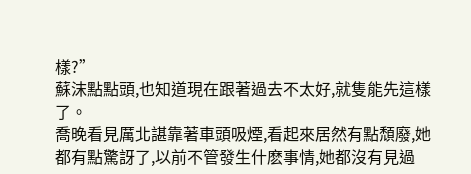樣?”
蘇沫點點頭,也知道現在跟著過去不太好,就隻能先這樣了。
喬晚看見厲北諶靠著車頭吸煙,看起來居然有點頹廢,她都有點驚訝了,以前不管發生什麽事情,她都沒有見過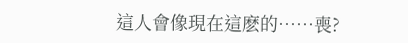這人會像現在這麽的……喪?